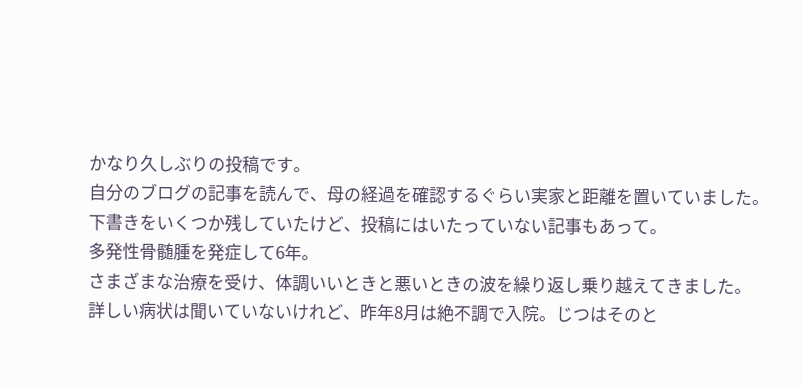かなり久しぶりの投稿です。
自分のブログの記事を読んで、母の経過を確認するぐらい実家と距離を置いていました。
下書きをいくつか残していたけど、投稿にはいたっていない記事もあって。
多発性骨髄腫を発症して6年。
さまざまな治療を受け、体調いいときと悪いときの波を繰り返し乗り越えてきました。
詳しい病状は聞いていないけれど、昨年8月は絶不調で入院。じつはそのと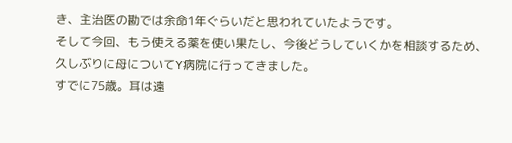き、主治医の勘では余命1年ぐらいだと思われていたようです。
そして今回、もう使える薬を使い果たし、今後どうしていくかを相談するため、久しぶりに母についてY病院に行ってきました。
すでに75歳。耳は遠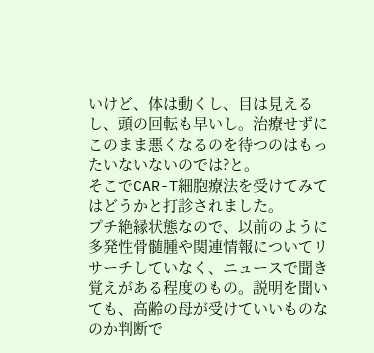いけど、体は動くし、目は見えるし、頭の回転も早いし。治療せずにこのまま悪くなるのを待つのはもったいないないのでは?と。
そこでCAR-T細胞療法を受けてみてはどうかと打診されました。
プチ絶縁状態なので、以前のように多発性骨髄腫や関連情報についてリサーチしていなく、ニュースで聞き覚えがある程度のもの。説明を聞いても、高齢の母が受けていいものなのか判断で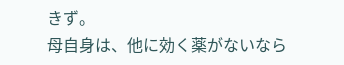きず。
母自身は、他に効く薬がないなら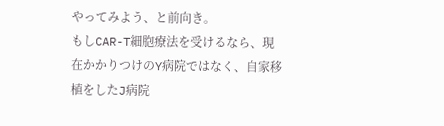やってみよう、と前向き。
もしCAR-T細胞療法を受けるなら、現在かかりつけのY病院ではなく、自家移植をしたJ病院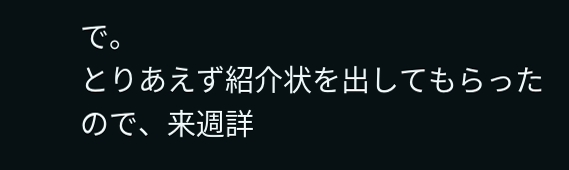で。
とりあえず紹介状を出してもらったので、来週詳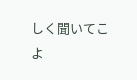しく聞いてこよ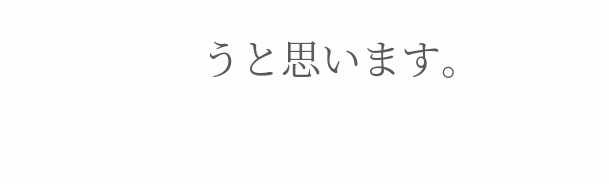うと思います。